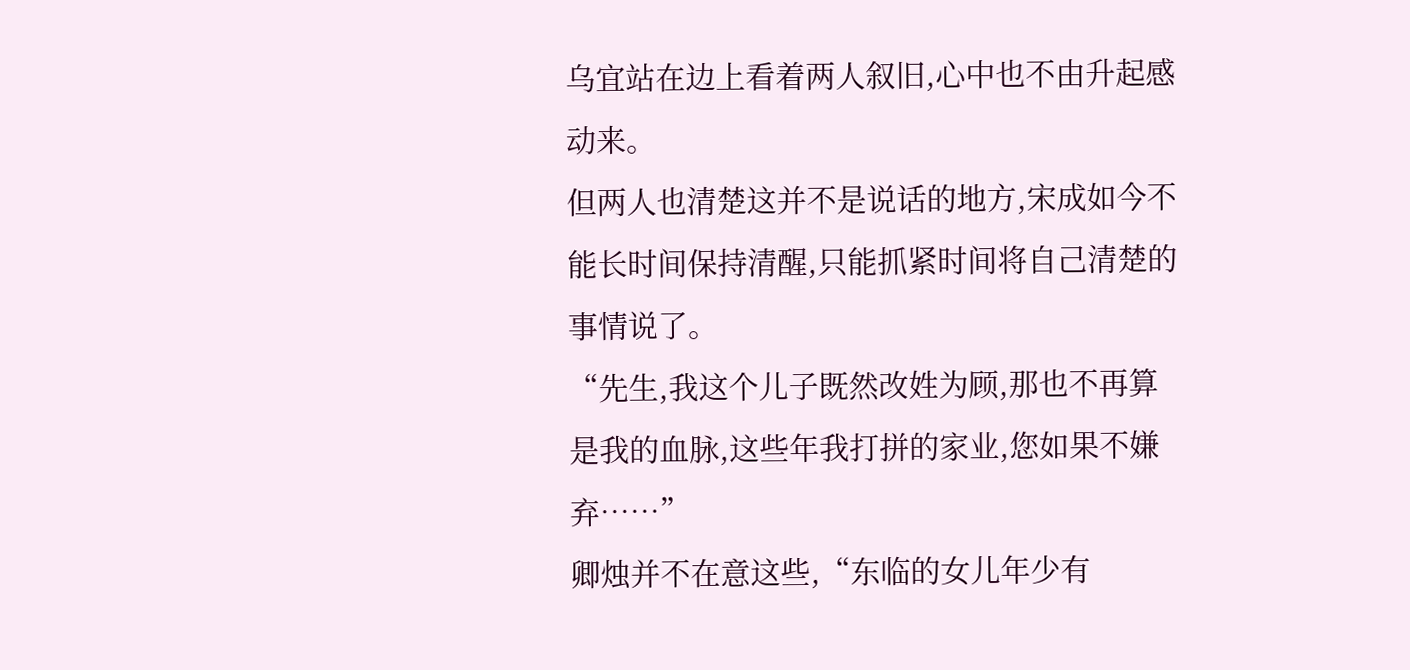乌宜站在边上看着两人叙旧,心中也不由升起感动来。
但两人也清楚这并不是说话的地方,宋成如今不能长时间保持清醒,只能抓紧时间将自己清楚的事情说了。
“先生,我这个儿子既然改姓为顾,那也不再算是我的血脉,这些年我打拼的家业,您如果不嫌弃……”
卿烛并不在意这些,“东临的女儿年少有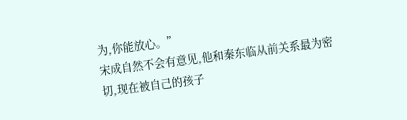为,你能放心。”
宋成自然不会有意见,他和秦东临从前关系最为密切,现在被自己的孩子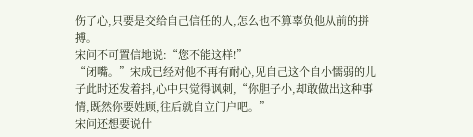伤了心,只要是交给自己信任的人,怎么也不算辜负他从前的拼搏。
宋问不可置信地说:“您不能这样!”
“闭嘴。”宋成已经对他不再有耐心,见自己这个自小懦弱的儿子此时还发着抖,心中只觉得讽刺,“你胆子小,却敢做出这种事情,既然你要姓顾,往后就自立门户吧。”
宋问还想要说什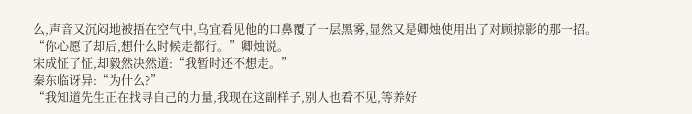么,声音又沉闷地被捂在空气中,乌宜看见他的口鼻覆了一层黑雾,显然又是卿烛使用出了对顾掠影的那一招。
“你心愿了却后,想什么时候走都行。”卿烛说。
宋成怔了怔,却毅然决然道:“我暂时还不想走。”
秦东临讶异:“为什么?”
“我知道先生正在找寻自己的力量,我现在这副样子,别人也看不见,等养好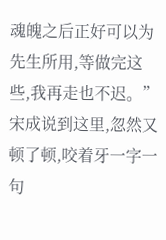魂魄之后正好可以为先生所用,等做完这些,我再走也不迟。”
宋成说到这里,忽然又顿了顿,咬着牙一字一句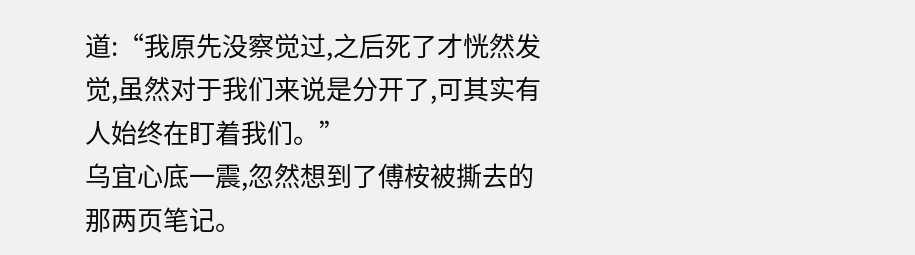道:“我原先没察觉过,之后死了才恍然发觉,虽然对于我们来说是分开了,可其实有人始终在盯着我们。”
乌宜心底一震,忽然想到了傅桉被撕去的那两页笔记。